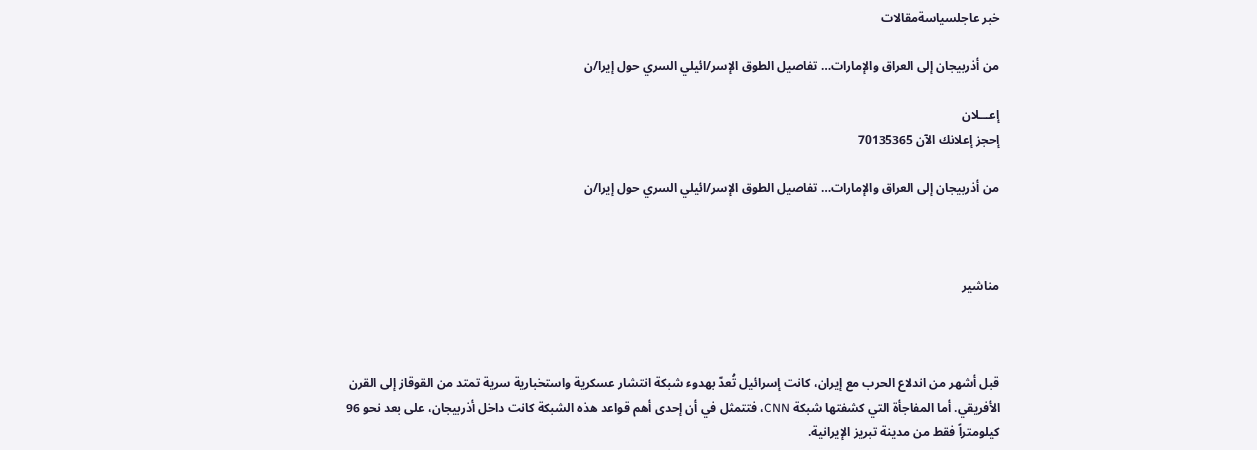خبر عاجلسياسةمقالات

من أذربيجان إلى العراق والإمارات… تفاصيل الطوق الإسر/ائيلي السري حول إيرا/ن

إعـــلان
إحجز إعلانك الآن 70135365

من أذربيجان إلى العراق والإمارات… تفاصيل الطوق الإسر/ائيلي السري حول إيرا/ن



مناشير



قبل أشهر من اندلاع الحرب مع إيران، كانت إسرائيل تُعدّ بهدوء شبكة انتشار عسكرية واستخبارية سرية تمتد من القوقاز إلى القرن الأفريقي. أما المفاجأة التي كشفتها شبكة CNN، فتتمثل في أن إحدى أهم قواعد هذه الشبكة كانت داخل أذربيجان، على بعد نحو 96 كيلومتراً فقط من مدينة تبريز الإيرانية.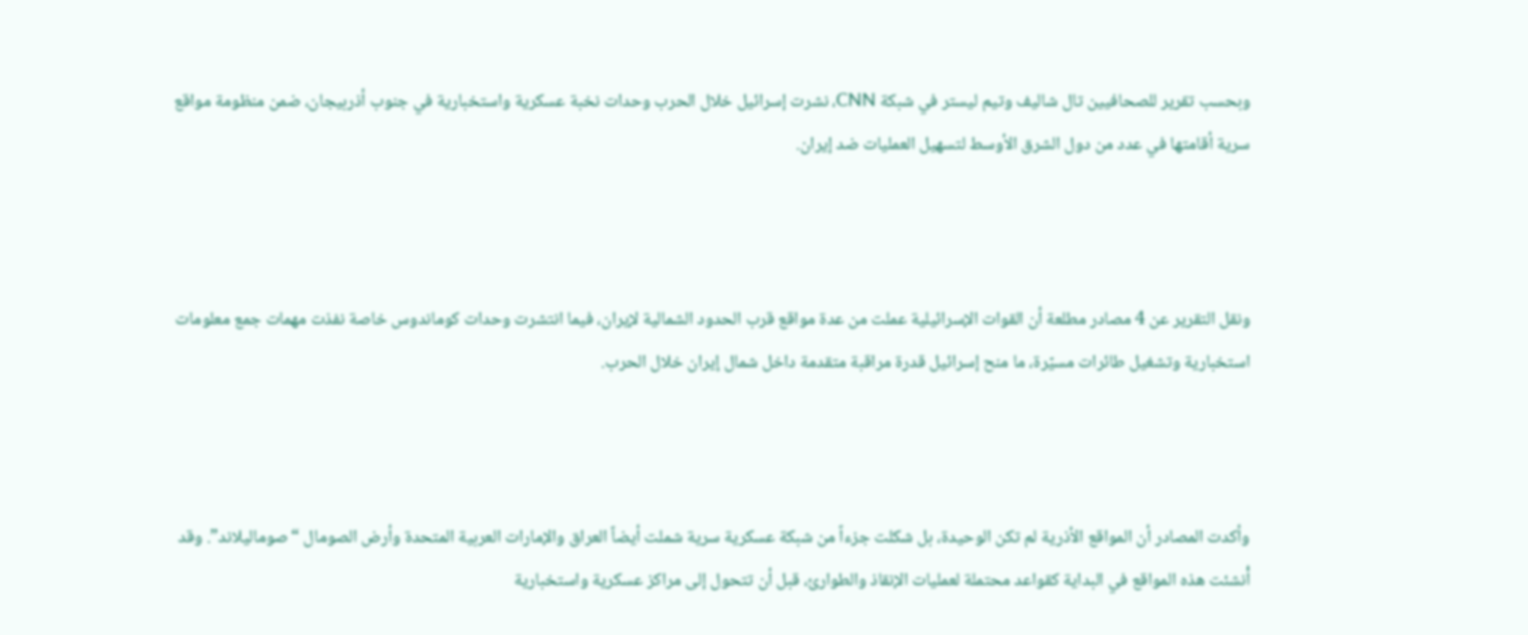وبحسب تقرير للصحافيين تال شاليف وتيم ليستر في شبكة CNN، نشرت إسرائيل خلال الحرب وحدات نخبة عسكرية واستخبارية في جنوب أذربيجان، ضمن منظومة مواقع سرية أقامتها في عدد من دول الشرق الأوسط لتسهيل العمليات ضد إيران.



ونقل التقرير عن 4 مصادر مطلعة أن القوات الإسرائيلية عملت من عدة مواقع قرب الحدود الشمالية لإيران، فيما انتشرت وحدات كوماندوس خاصة نفذت مهمات جمع معلومات استخبارية وتشغيل طائرات مسيّرة، ما منح إسرائيل قدرة مراقبة متقدمة داخل شمال إيران خلال الحرب.



وأكدت المصادر أن المواقع الأذرية لم تكن الوحيدة، بل شكلت جزءاً من شبكة عسكرية سرية شملت أيضاً العراق والإمارات العربية المتحدة وأرض الصومال “صوماليلاند”. وقد أُنشئت هذه المواقع في البداية كقواعد محتملة لعمليات الإنقاذ والطوارئ، قبل أن تتحول إلى مراكز عسكرية واستخبارية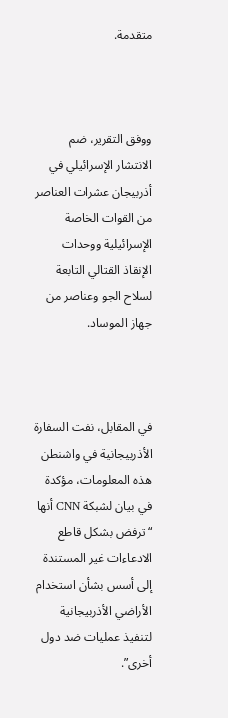متقدمة.



ووفق التقرير، ضم الانتشار الإسرائيلي في أذربيجان عشرات العناصر من القوات الخاصة الإسرائيلية ووحدات الإنقاذ القتالي التابعة لسلاح الجو وعناصر من جهاز الموساد.



في المقابل، نفت السفارة الأذربيجانية في واشنطن هذه المعلومات، مؤكدة في بيان لشبكة CNN أنها “ترفض بشكل قاطع الادعاءات غير المستندة إلى أسس بشأن استخدام الأراضي الأذربيجانية لتنفيذ عمليات ضد دول أخرى”.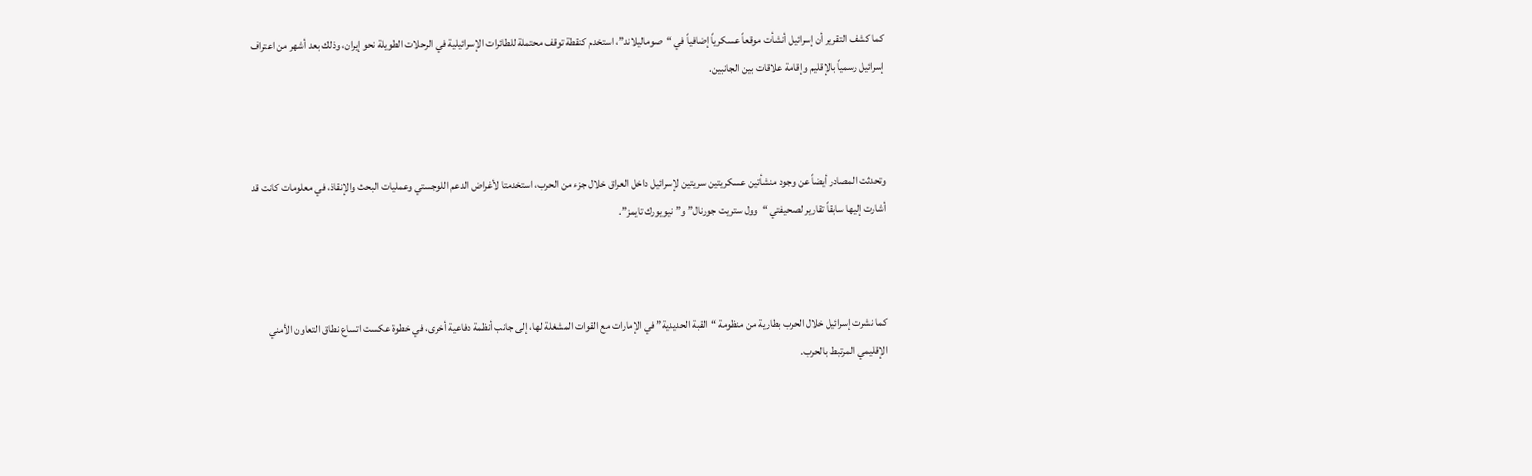كما كشف التقرير أن إسرائيل أنشأت موقعاً عسكرياً إضافياً في “صوماليلاند”، استخدم كنقطة توقف محتملة للطائرات الإسرائيلية في الرحلات الطويلة نحو إيران، وذلك بعد أشهر من اعتراف إسرائيل رسمياً بالإقليم وإقامة علاقات بين الجانبين.



وتحدثت المصادر أيضاً عن وجود منشأتين عسكريتين سريتين لإسرائيل داخل العراق خلال جزء من الحرب، استخدمتا لأغراض الدعم اللوجستي وعمليات البحث والإنقاذ، في معلومات كانت قد أشارت إليها سابقاً تقارير لصحيفتي “وول ستريت جورنال” و”نيويورك تايمز”.



كما نشرت إسرائيل خلال الحرب بطارية من منظومة “القبة الحديدية” في الإمارات مع القوات المشغلة لها، إلى جانب أنظمة دفاعية أخرى، في خطوة عكست اتساع نطاق التعاون الأمني الإقليمي المرتبط بالحرب.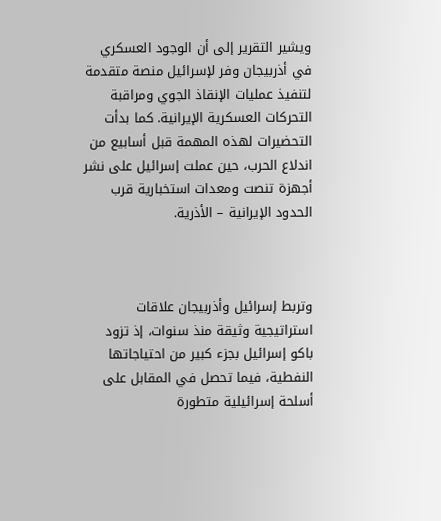ويشير التقرير إلى أن الوجود العسكري في أذربيجان وفر لإسرائيل منصة متقدمة لتنفيذ عمليات الإنقاذ الجوي ومراقبة التحركات العسكرية الإيرانية. كما بدأت التحضيرات لهذه المهمة قبل أسابيع من اندلاع الحرب، حين عملت إسرائيل على نشر أجهزة تنصت ومعدات استخبارية قرب الحدود الإيرانية – الأذرية.



وتربط إسرائيل وأذربيجان علاقات استراتيجية وثيقة منذ سنوات، إذ تزود باكو إسرائيل بجزء كبير من احتياجاتها النفطية، فيما تحصل في المقابل على أسلحة إسرائيلية متطورة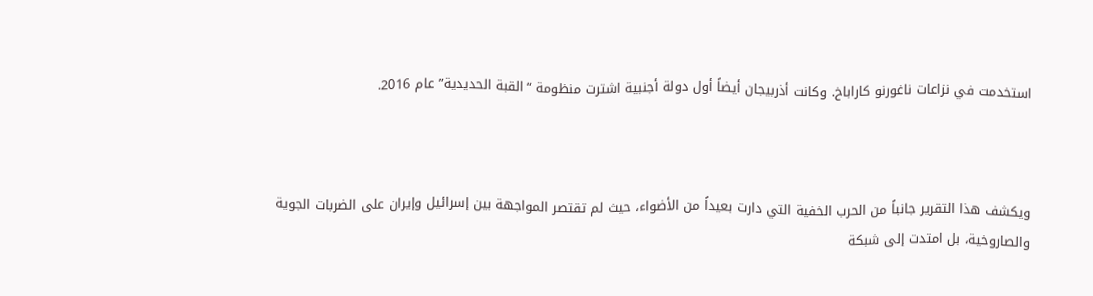استخدمت في نزاعات ناغورنو كاراباخ. وكانت أذربيجان أيضاً أول دولة أجنبية اشترت منظومة “القبة الحديدية” عام 2016.



ويكشف هذا التقرير جانباً من الحرب الخفية التي دارت بعيداً من الأضواء، حيث لم تقتصر المواجهة بين إسرائيل وإيران على الضربات الجوية والصاروخية، بل امتدت إلى شبكة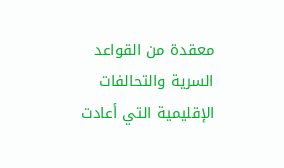معقدة من القواعد السرية والتحالفات الإقليمية التي أعادت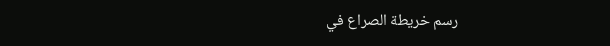رسم خريطة الصراع في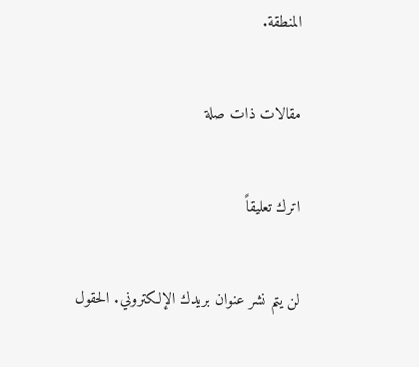المنطقة.

مقالات ذات صلة

اترك تعليقاً

لن يتم نشر عنوان بريدك الإلكتروني. الحقول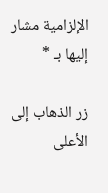الإلزامية مشار إليها بـ *

زر الذهاب إلى الأعلى